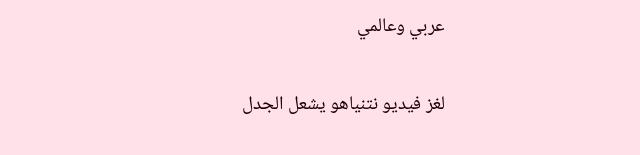عربي وعالمي

لغز فيديو نتنياهو يشعل الجدل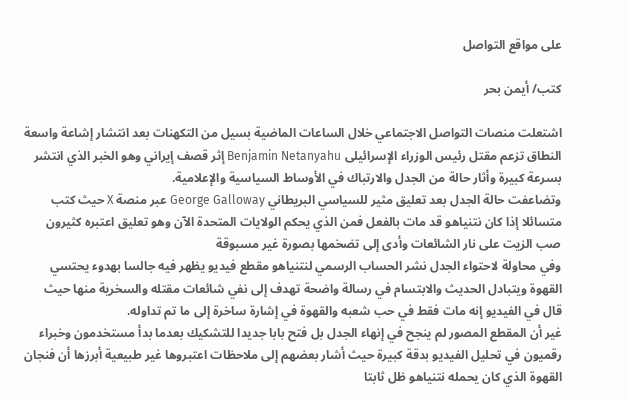على مواقع التواصل

كتب/ أيمن بحر

اشتعلت منصات التواصل الاجتماعي خلال الساعات الماضية بسيل من التكهنات بعد انتشار إشاعة واسعة النطاق تزعم مقتل رئيس الوزراء الإسرائيلى Benjamin Netanyahu إثر قصف إيراني وهو الخبر الذي انتشر بسرعة كبيرة وأثار حالة من الجدل والارتباك في الأوساط السياسية والإعلامية.
وتضاعفت حالة الجدل بعد تعليق مثير للسياسي البريطاني George Galloway عبر منصة X حيث كتب متسائلا إذا كان نتنياهو قد مات بالفعل فمن الذي يحكم الولايات المتحدة الآن وهو تعليق اعتبره كثيرون صب الزيت على نار الشائعات وأدى إلى تضخمها بصورة غير مسبوقة
وفي محاولة لاحتواء الجدل نشر الحساب الرسمي لنتنياهو مقطع فيديو يظهر فيه جالسا بهدوء يحتسي القهوة ويتبادل الحديث والابتسام في رسالة واضحة تهدف إلى نفي شائعات مقتله والسخرية منها حيث قال في الفيديو إنه مات فقط في حب شعبه والقهوة في إشارة ساخرة إلى ما تم تداوله.
غير أن المقطع المصور لم ينجح في إنهاء الجدل بل فتح بابا جديدا للتشكيك بعدما بدأ مستخدمون وخبراء رقميون في تحليل الفيديو بدقة كبيرة حيث أشار بعضهم إلى ملاحظات اعتبروها غير طبيعية أبرزها أن فنجان القهوة الذي كان يحمله نتنياهو ظل ثابتا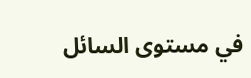في مستوى السائل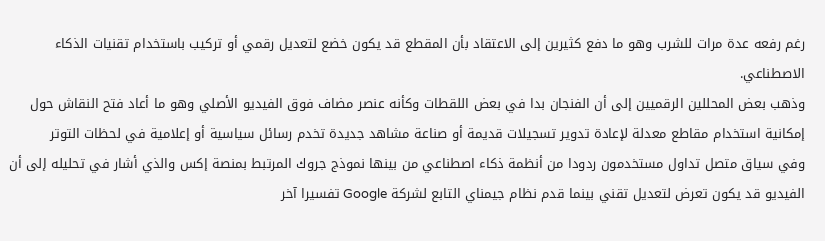رغم رفعه عدة مرات للشرب وهو ما دفع كثيرين إلى الاعتقاد بأن المقطع قد يكون خضع لتعديل رقمي أو تركيب باستخدام تقنيات الذكاء الاصطناعي.
وذهب بعض المحللين الرقميين إلى أن الفنجان بدا في بعض اللقطات وكأنه عنصر مضاف فوق الفيديو الأصلي وهو ما أعاد فتح النقاش حول إمكانية استخدام مقاطع معدلة لإعادة تدوير تسجيلات قديمة أو صناعة مشاهد جديدة تخدم رسائل سياسية أو إعلامية في لحظات التوتر
وفي سياق متصل تداول مستخدمون ردودا من أنظمة ذكاء اصطناعي من بينها نموذج جروك المرتبط بمنصة إكس والذي أشار في تحليله إلى أن الفيديو قد يكون تعرض لتعديل تقني بينما قدم نظام جيمناي التابع لشركة Google تفسيرا آخر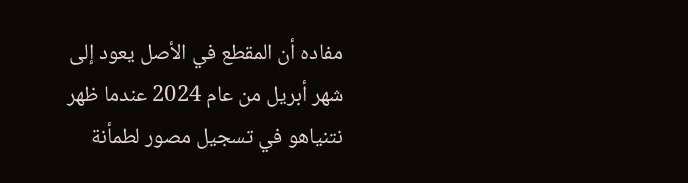مفاده أن المقطع في الأصل يعود إلى شهر أبريل من عام 2024 عندما ظهر نتنياهو في تسجيل مصور لطمأنة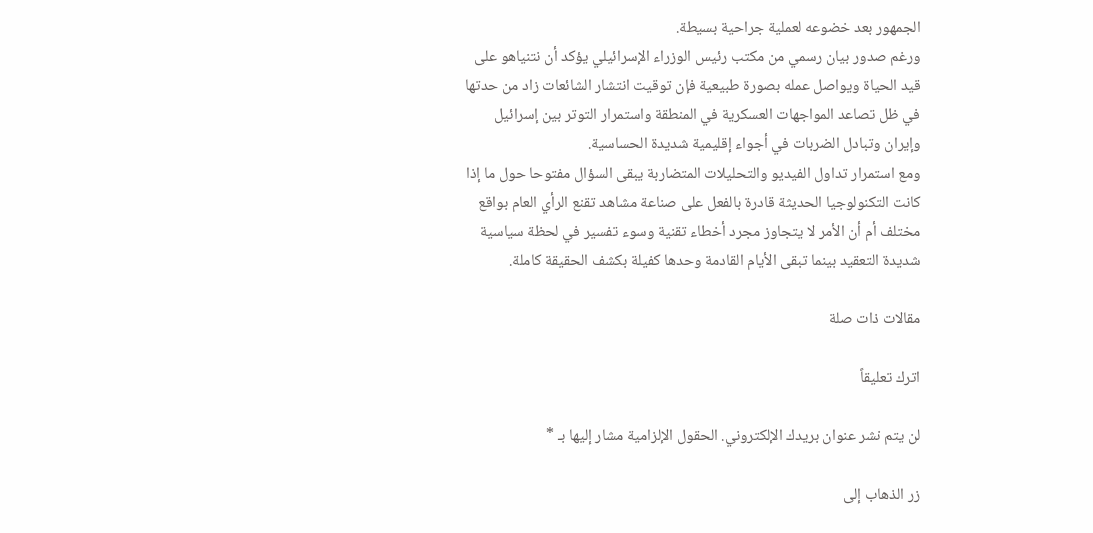الجمهور بعد خضوعه لعملية جراحية بسيطة.
ورغم صدور بيان رسمي من مكتب رئيس الوزراء الإسرائيلي يؤكد أن نتنياهو على قيد الحياة ويواصل عمله بصورة طبيعية فإن توقيت انتشار الشائعات زاد من حدتها في ظل تصاعد المواجهات العسكرية في المنطقة واستمرار التوتر بين إسرائيل وإيران وتبادل الضربات في أجواء إقليمية شديدة الحساسية.
ومع استمرار تداول الفيديو والتحليلات المتضاربة يبقى السؤال مفتوحا حول ما إذا كانت التكنولوجيا الحديثة قادرة بالفعل على صناعة مشاهد تقنع الرأي العام بواقع مختلف أم أن الأمر لا يتجاوز مجرد أخطاء تقنية وسوء تفسير في لحظة سياسية شديدة التعقيد بينما تبقى الأيام القادمة وحدها كفيلة بكشف الحقيقة كاملة.

مقالات ذات صلة

اترك تعليقاً

لن يتم نشر عنوان بريدك الإلكتروني. الحقول الإلزامية مشار إليها بـ *

زر الذهاب إلى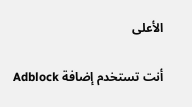الأعلى

أنت تستخدم إضافة Adblock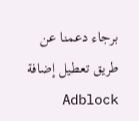برجاء دعمنا عن طريق تعطيل إضافة Adblock